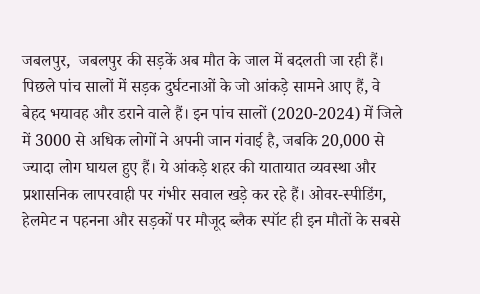जबलपुर,  जबलपुर की सड़कें अब मौत के जाल में बदलती जा रही हैं। पिछले पांच सालों में सड़क दुर्घटनाओं के जो आंकड़े सामने आए हैं, वे बेहद भयावह और डराने वाले हैं। इन पांच सालों (2020-2024) में जिले में 3000 से अधिक लोगों ने अपनी जान गंवाई है, जबकि 20,000 से ज्यादा लोग घायल हुए हैं। ये आंकड़े शहर की यातायात व्यवस्था और प्रशासनिक लापरवाही पर गंभीर सवाल खड़े कर रहे हैं। ओवर-स्पीडिंग, हेलमेट न पहनना और सड़कों पर मौजूद ब्लैक स्पॉट ही इन मौतों के सबसे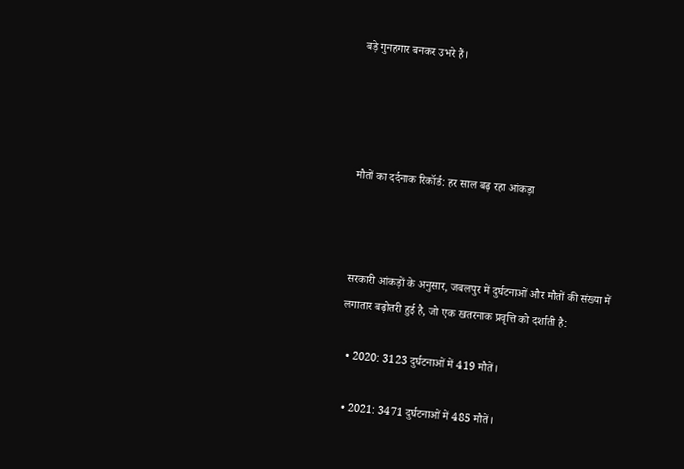बड़े गुनहगार बनकर उभरे हैं।




मौतों का दर्दनाक रिकॉर्ड: हर साल बढ़ रहा आंकड़ा



सरकारी आंकड़ों के अनुसार, जबलपुर में दुर्घटनाओं और मौतों की संख्या में लगातार बढ़ोतरी हुई है, जो एक खतरनाक प्रवृत्ति को दर्शाती है:

  • 2020: 3123 दुर्घटनाओं में 419 मौतें।

  • 2021: 3471 दुर्घटनाओं में 485 मौतें।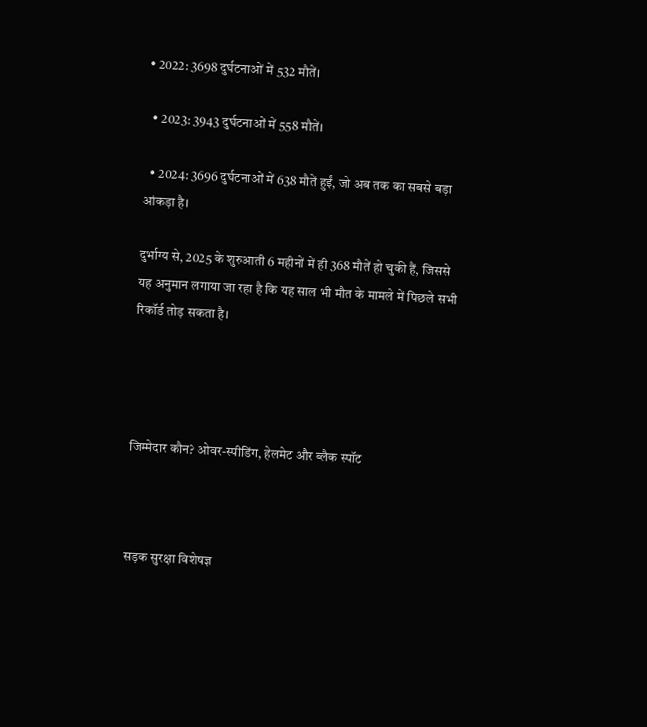• 2022: 3698 दुर्घटनाओं में 532 मौतें।

  • 2023: 3943 दुर्घटनाओं में 558 मौतें।

  • 2024: 3696 दुर्घटनाओं में 638 मौतें हुईं, जो अब तक का सबसे बड़ा आंकड़ा है।

दुर्भाग्य से, 2025 के शुरुआती 6 महीनों में ही 368 मौतें हो चुकी हैं, जिससे यह अनुमान लगाया जा रहा है कि यह साल भी मौत के मामले में पिछले सभी रिकॉर्ड तोड़ सकता है।




जिम्मेदार कौन? ओवर-स्पीडिंग, हेलमेट और ब्लैक स्पॉट



सड़क सुरक्षा विशेषज्ञ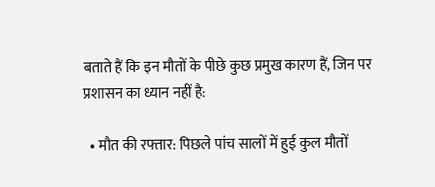बताते हैं कि इन मौतों के पीछे कुछ प्रमुख कारण हैं, जिन पर प्रशासन का ध्यान नहीं है:

  • मौत की रफ्तार: पिछले पांच सालों में हुई कुल मौतों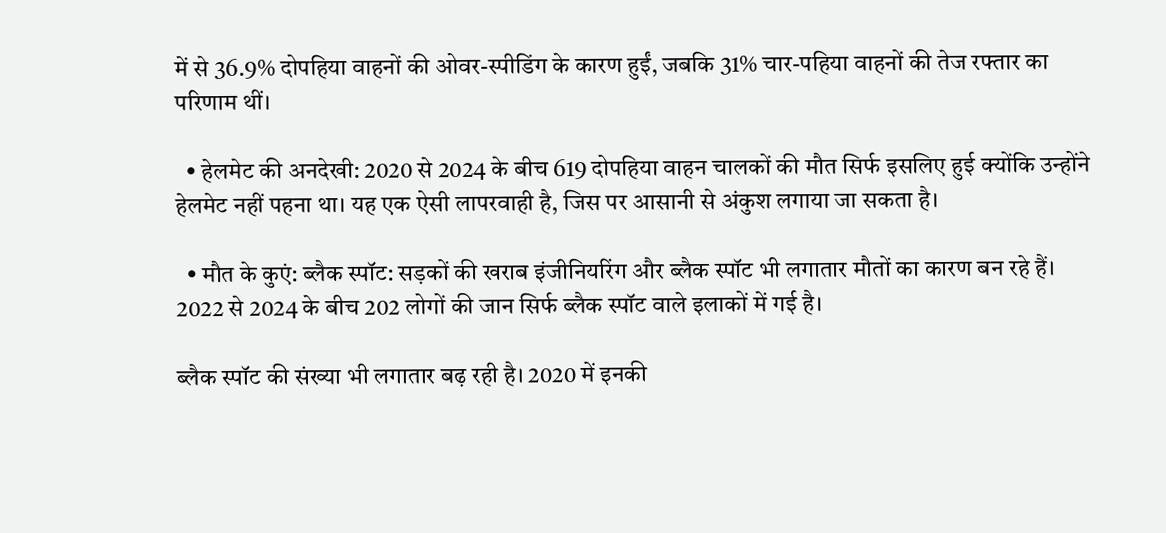में से 36.9% दोपहिया वाहनों की ओवर-स्पीडिंग के कारण हुईं, जबकि 31% चार-पहिया वाहनों की तेज रफ्तार का परिणाम थीं।

  • हेलमेट की अनदेखी: 2020 से 2024 के बीच 619 दोपहिया वाहन चालकों की मौत सिर्फ इसलिए हुई क्योंकि उन्होंने हेलमेट नहीं पहना था। यह एक ऐसी लापरवाही है, जिस पर आसानी से अंकुश लगाया जा सकता है।

  • मौत के कुएं: ब्लैक स्पॉट: सड़कों की खराब इंजीनियरिंग और ब्लैक स्पॉट भी लगातार मौतों का कारण बन रहे हैं। 2022 से 2024 के बीच 202 लोगों की जान सिर्फ ब्लैक स्पॉट वाले इलाकों में गई है।

ब्लैक स्पॉट की संख्या भी लगातार बढ़ रही है। 2020 में इनकी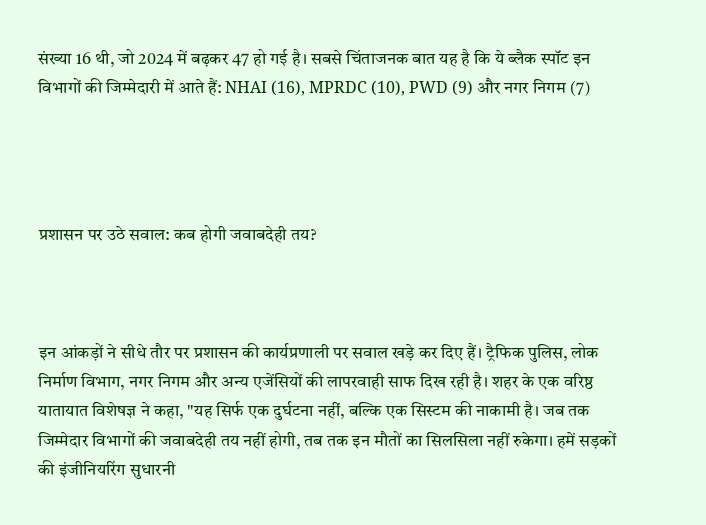संख्या 16 थी, जो 2024 में बढ़कर 47 हो गई है। सबसे चिंताजनक बात यह है कि ये ब्लैक स्पॉट इन विभागों की जिम्मेदारी में आते हैं: NHAI (16), MPRDC (10), PWD (9) और नगर निगम (7)




प्रशासन पर उठे सवाल: कब होगी जवाबदेही तय?



इन आंकड़ों ने सीधे तौर पर प्रशासन की कार्यप्रणाली पर सवाल खड़े कर दिए हैं। ट्रैफिक पुलिस, लोक निर्माण विभाग, नगर निगम और अन्य एजेंसियों की लापरवाही साफ दिख रही है। शहर के एक वरिष्ठ यातायात विशेषज्ञ ने कहा, "यह सिर्फ एक दुर्घटना नहीं, बल्कि एक सिस्टम की नाकामी है। जब तक जिम्मेदार विभागों की जवाबदेही तय नहीं होगी, तब तक इन मौतों का सिलसिला नहीं रुकेगा। हमें सड़कों की इंजीनियरिंग सुधारनी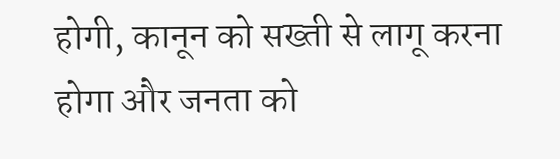होगी, कानून को सख्ती से लागू करना होगा और जनता को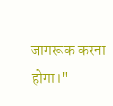जागरूक करना होगा।"